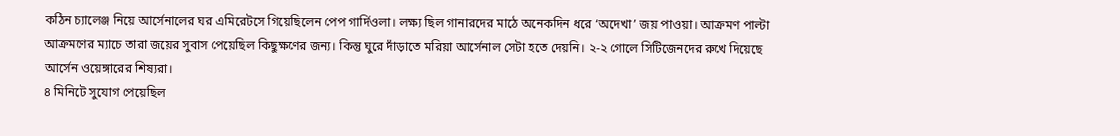কঠিন চ্যালেঞ্জ নিয়ে আর্সেনালের ঘর এমিরেটসে গিয়েছিলেন পেপ গার্দিওলা। লক্ষ্য ছিল গানারদের মাঠে অনেকদিন ধরে ‘অদেখা’ জয় পাওয়া। আক্রমণ পাল্টা আক্রমণের ম্যাচে তারা জয়ের সুবাস পেয়েছিল কিছুক্ষণের জন্য। কিন্তু ঘুরে দাঁড়াতে মরিয়া আর্সেনাল সেটা হতে দেয়নি। ২-২ গোলে সিটিজেনদের রুখে দিয়েছে আর্সেন ওয়েঙ্গারের শিষ্যরা।
৪ মিনিটে সুযোগ পেয়েছিল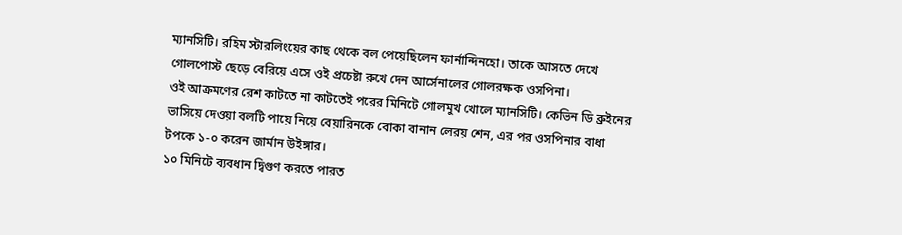ম্যানসিটি। রহিম স্টারলিংয়ের কাছ থেকে বল পেয়েছিলেন ফার্নান্দিনহো। তাকে আসতে দেখে গোলপোস্ট ছেড়ে বেরিয়ে এসে ওই প্রচেষ্টা রুখে দেন আর্সেনালের গোলরক্ষক ওসপিনা।
ওই আক্রমণের রেশ কাটতে না কাটতেই পরের মিনিটে গোলমুখ খোলে ম্যানসিটি। কেভিন ডি ব্রুইনের ভাসিয়ে দেওয়া বলটি পায়ে নিয়ে বেয়ারিনকে বোকা বানান লেরয় শেন, এর পর ওসপিনার বাধা টপকে ১-০ করেন জার্মান উইঙ্গার।
১০ মিনিটে ব্যবধান দ্বিগুণ করতে পারত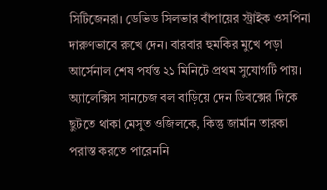সিটিজেনরা। ডেভিড সিলভার বাঁপায়ের স্ট্রাইক ওসপিনা দারুণভাবে রুখে দেন। বারবার হুমকির মুখে পড়া আর্সেনাল শেষ পর্যন্ত ২১ মিনিটে প্রথম সুযোগটি পায়। অ্যালেক্সিস সানচেজ বল বাড়িয়ে দেন ডিবক্সের দিকে ছুটতে থাকা মেসুত ওজিলকে, কিন্তু জার্মান তারকা পরাস্ত করতে পারেননি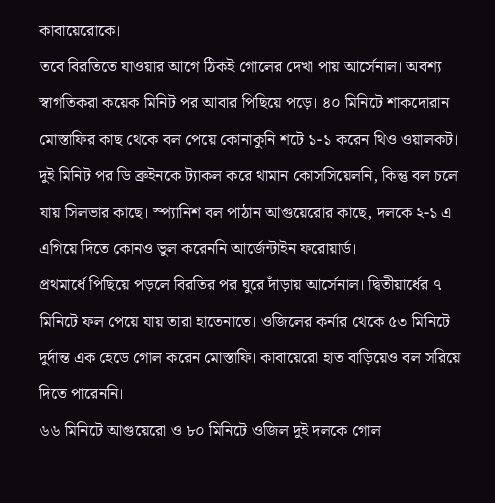কাবায়েরোকে।
তবে বিরতিতে যাওয়ার আগে ঠিকই গোলের দেখা পায় আর্সেনাল। অবশ্য স্বাগতিকরা কয়েক মিনিট পর আবার পিছিয়ে পড়ে। ৪০ মিনিটে শাকদোরান মোস্তাফির কাছ থেকে বল পেয়ে কোনাকুনি শটে ১-১ করেন থিও ওয়ালকট। দুই মিনিট পর ডি ব্রুইনকে ট্যাকল করে থামান কোসসিয়েলনি, কিন্তু বল চলে যায় সিলভার কাছে। স্প্যানিশ বল পাঠান আগুয়েরোর কাছে, দলকে ২-১ এ এগিয়ে দিতে কোনও ভুল করেননি আর্জেন্টাইন ফরোয়ার্ড।
প্রথমার্ধে পিছিয়ে পড়লে বিরতির পর ঘুরে দাঁড়ায় আর্সেনাল। দ্বিতীয়ার্ধের ৭ মিনিটে ফল পেয়ে যায় তারা হাতেনাতে। ওজিলের কর্নার থেকে ৫৩ মিনিটে দুর্দান্ত এক হেডে গোল করেন মোস্তাফি। কাবায়েরো হাত বাড়িয়েও বল সরিয়ে দিতে পারেননি।
৬৬ মিনিটে আগুয়েরো ও ৮০ মিনিটে ওজিল দুই দলকে গোল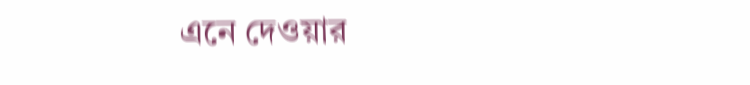এনে দেওয়ার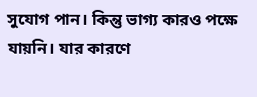সুযোগ পান। কিন্তু ভাগ্য কারও পক্ষে যায়নি। যার কারণে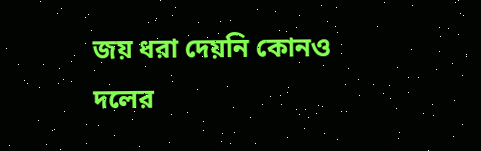জয় ধরা দেয়নি কোনও দলের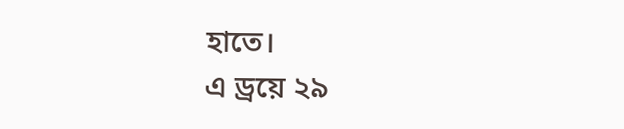হাতে।
এ ড্রয়ে ২৯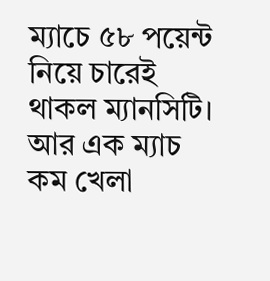ম্যাচে ৫৮ পয়েন্ট নিয়ে চারেই থাকল ম্যানসিটি। আর এক ম্যাচ কম খেলা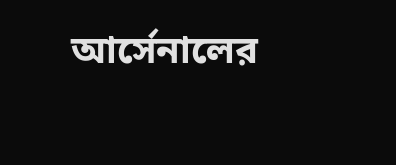আর্সেনালের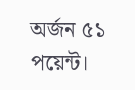অর্জন ৫১ পয়েন্ট।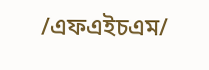/এফএইচএম/